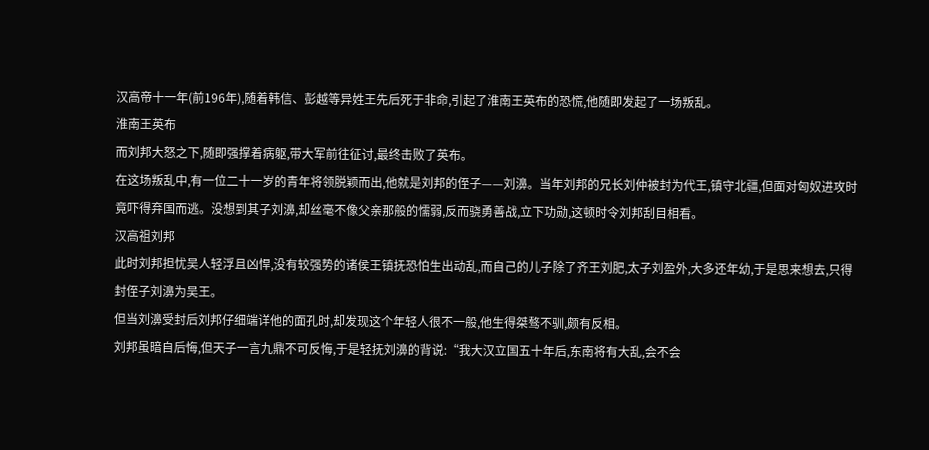汉高帝十一年(前196年),随着韩信、彭越等异姓王先后死于非命,引起了淮南王英布的恐慌,他随即发起了一场叛乱。
淮南王英布
而刘邦大怒之下,随即强撑着病躯,带大军前往征讨,最终击败了英布。
在这场叛乱中,有一位二十一岁的青年将领脱颖而出,他就是刘邦的侄子——刘濞。当年刘邦的兄长刘仲被封为代王,镇守北疆,但面对匈奴进攻时竟吓得弃国而逃。没想到其子刘濞,却丝毫不像父亲那般的懦弱,反而骁勇善战,立下功勋,这顿时令刘邦刮目相看。
汉高祖刘邦
此时刘邦担忧吴人轻浮且凶悍,没有较强势的诸侯王镇抚恐怕生出动乱,而自己的儿子除了齐王刘肥,太子刘盈外,大多还年幼,于是思来想去,只得封侄子刘濞为吴王。
但当刘濞受封后刘邦仔细端详他的面孔时,却发现这个年轻人很不一般,他生得桀骜不驯,颇有反相。
刘邦虽暗自后悔,但天子一言九鼎不可反悔,于是轻抚刘濞的背说:“我大汉立国五十年后,东南将有大乱,会不会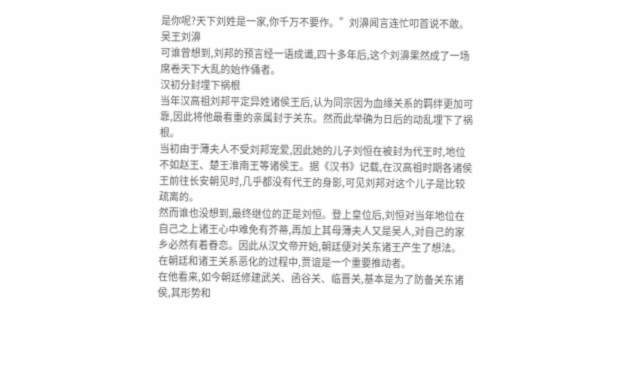是你呢?天下刘姓是一家,你千万不要作。”刘濞闻言连忙叩首说不敢。
吴王刘濞
可谁曾想到,刘邦的预言经一语成谶,四十多年后,这个刘濞果然成了一场席卷天下大乱的始作俑者。
汉初分封埋下祸根
当年汉高祖刘邦平定异姓诸侯王后,认为同宗因为血缘关系的羁绊更加可靠,因此将他最看重的亲属封于关东。然而此举确为日后的动乱埋下了祸根。
当初由于薄夫人不受刘邦宠爱,因此她的儿子刘恒在被封为代王时,地位不如赵王、楚王淮南王等诸侯王。据《汉书》记载,在汉高祖时期各诸侯王前往长安朝见时,几乎都没有代王的身影,可见刘邦对这个儿子是比较疏离的。
然而谁也没想到,最终继位的正是刘恒。登上皇位后,刘恒对当年地位在自己之上诸王心中难免有芥蒂,再加上其母薄夫人又是吴人,对自己的家乡必然有着眷恋。因此从汉文帝开始,朝廷便对关东诸王产生了想法。
在朝廷和诸王关系恶化的过程中,贾谊是一个重要推动者。
在他看来,如今朝廷修建武关、函谷关、临晋关,基本是为了防备关东诸侯,其形势和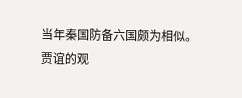当年秦国防备六国颇为相似。
贾谊的观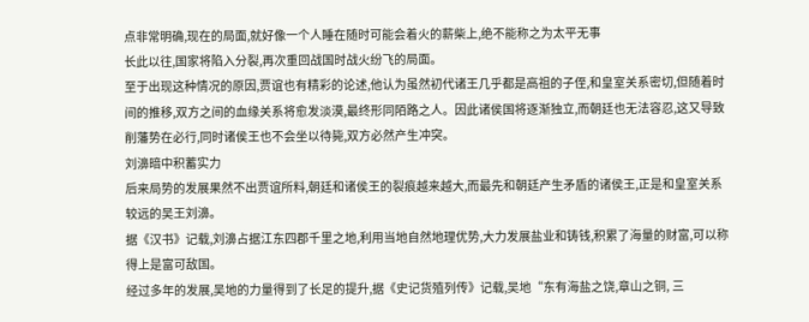点非常明确,现在的局面,就好像一个人睡在随时可能会着火的薪柴上,绝不能称之为太平无事
长此以往,国家将陷入分裂,再次重回战国时战火纷飞的局面。
至于出现这种情况的原因,贾谊也有精彩的论述,他认为虽然初代诸王几乎都是高祖的子侄,和皇室关系密切,但随着时间的推移,双方之间的血缘关系将愈发淡漠,最终形同陌路之人。因此诸侯国将逐渐独立,而朝廷也无法容忍,这又导致削藩势在必行,同时诸侯王也不会坐以待毙,双方必然产生冲突。
刘濞暗中积蓄实力
后来局势的发展果然不出贾谊所料,朝廷和诸侯王的裂痕越来越大,而最先和朝廷产生矛盾的诸侯王,正是和皇室关系较远的吴王刘濞。
据《汉书》记载,刘濞占据江东四郡千里之地,利用当地自然地理优势,大力发展盐业和铸钱,积累了海量的财富,可以称得上是富可敌国。
经过多年的发展,吴地的力量得到了长足的提升,据《史记货殖列传》记载,吴地“东有海盐之饶,章山之铜, 三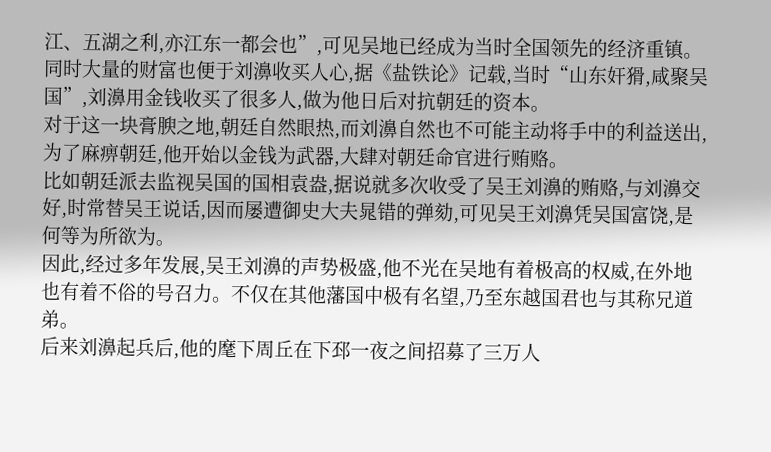江、五湖之利,亦江东一都会也”,可见吴地已经成为当时全国领先的经济重镇。
同时大量的财富也便于刘濞收买人心,据《盐铁论》记载,当时“山东奸猾,咸聚吴国”,刘濞用金钱收买了很多人,做为他日后对抗朝廷的资本。
对于这一块膏腴之地,朝廷自然眼热,而刘濞自然也不可能主动将手中的利益送出,为了麻痹朝廷,他开始以金钱为武器,大肆对朝廷命官进行贿赂。
比如朝廷派去监视吴国的国相袁盎,据说就多次收受了吴王刘濞的贿赂,与刘濞交好,时常替吴王说话,因而屡遭御史大夫晁错的弹劾,可见吴王刘濞凭吴国富饶,是何等为所欲为。
因此,经过多年发展,吴王刘濞的声势极盛,他不光在吴地有着极高的权威,在外地也有着不俗的号召力。不仅在其他藩国中极有名望,乃至东越国君也与其称兄道弟。
后来刘濞起兵后,他的麾下周丘在下邳一夜之间招募了三万人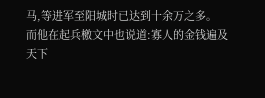马,等进军至阳城时已达到十余万之多。
而他在起兵檄文中也说道:寡人的金钱遍及天下